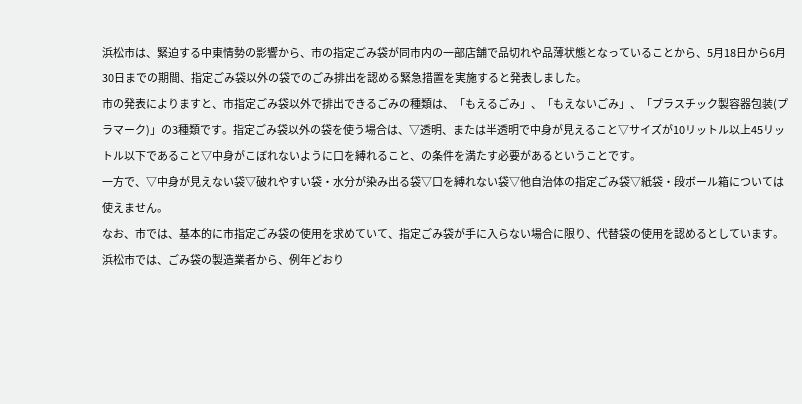浜松市は、緊迫する中東情勢の影響から、市の指定ごみ袋が同市内の一部店舗で品切れや品薄状態となっていることから、5月18日から6月30日までの期間、指定ごみ袋以外の袋でのごみ排出を認める緊急措置を実施すると発表しました。
市の発表によりますと、市指定ごみ袋以外で排出できるごみの種類は、「もえるごみ」、「もえないごみ」、「プラスチック製容器包装(プラマーク)」の3種類です。指定ごみ袋以外の袋を使う場合は、▽透明、または半透明で中身が見えること▽サイズが10リットル以上45リットル以下であること▽中身がこぼれないように口を縛れること、の条件を満たす必要があるということです。
一方で、▽中身が見えない袋▽破れやすい袋・水分が染み出る袋▽口を縛れない袋▽他自治体の指定ごみ袋▽紙袋・段ボール箱については使えません。
なお、市では、基本的に市指定ごみ袋の使用を求めていて、指定ごみ袋が手に入らない場合に限り、代替袋の使用を認めるとしています。
浜松市では、ごみ袋の製造業者から、例年どおり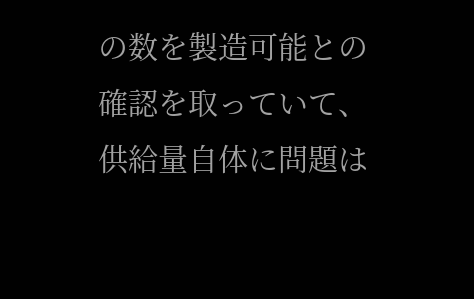の数を製造可能との確認を取っていて、供給量自体に問題は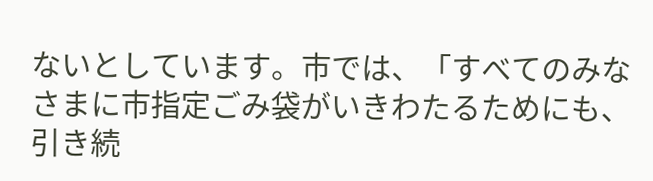ないとしています。市では、「すべてのみなさまに市指定ごみ袋がいきわたるためにも、引き続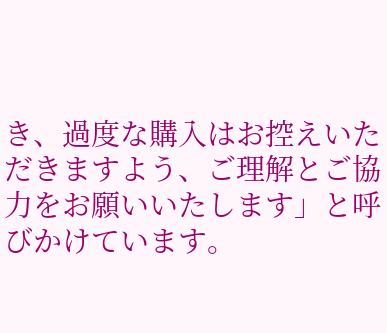き、過度な購入はお控えいただきますよう、ご理解とご協力をお願いいたします」と呼びかけています。